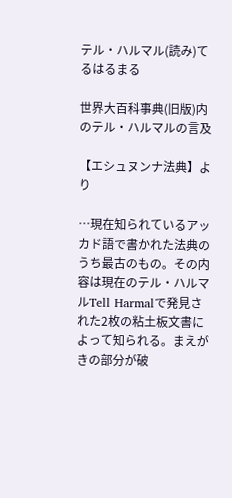テル・ハルマル(読み)てるはるまる

世界大百科事典(旧版)内のテル・ハルマルの言及

【エシュヌンナ法典】より

…現在知られているアッカド語で書かれた法典のうち最古のもの。その内容は現在のテル・ハルマルTell Harmalで発見された2枚の粘土板文書によって知られる。まえがきの部分が破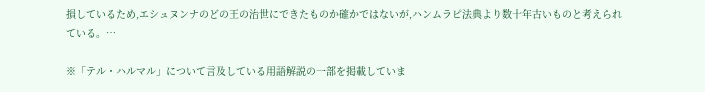損しているため,エシュヌンナのどの王の治世にできたものか確かではないが,ハンムラピ法典より数十年古いものと考えられている。…

※「テル・ハルマル」について言及している用語解説の一部を掲載していま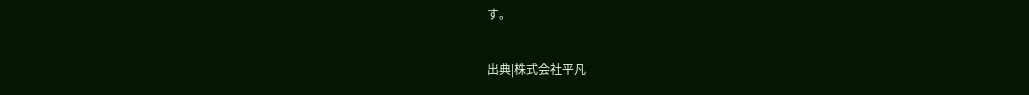す。

出典|株式会社平凡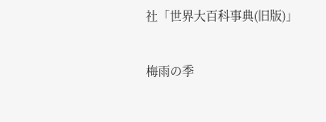社「世界大百科事典(旧版)」

梅雨の季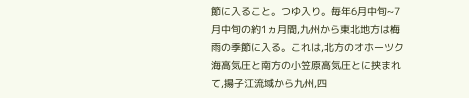節に入ること。つゆ入り。毎年6月中旬~7月中旬の約1ヵ月間,九州から東北地方は梅雨の季節に入る。これは,北方のオホーツク海高気圧と南方の小笠原高気圧とに挟まれて,揚子江流域から九州,四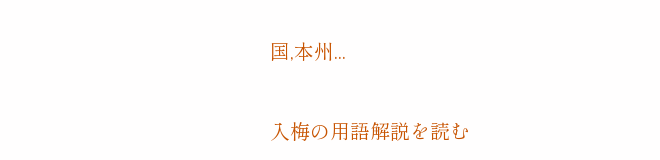国,本州...

入梅の用語解説を読む